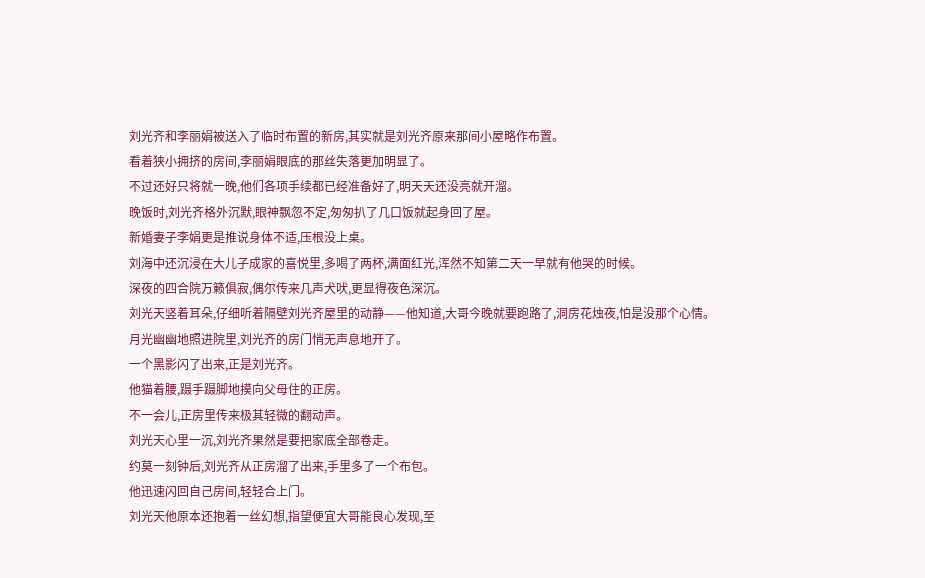刘光齐和李丽娟被送入了临时布置的新房,其实就是刘光齐原来那间小屋略作布置。
看着狭小拥挤的房间,李丽娟眼底的那丝失落更加明显了。
不过还好只将就一晚,他们各项手续都已经准备好了,明天天还没亮就开溜。
晚饭时,刘光齐格外沉默,眼神飘忽不定,匆匆扒了几口饭就起身回了屋。
新婚妻子李娟更是推说身体不适,压根没上桌。
刘海中还沉浸在大儿子成家的喜悦里,多喝了两杯,满面红光,浑然不知第二天一早就有他哭的时候。
深夜的四合院万籁俱寂,偶尔传来几声犬吠,更显得夜色深沉。
刘光天竖着耳朵,仔细听着隔壁刘光齐屋里的动静——他知道,大哥今晚就要跑路了,洞房花烛夜,怕是没那个心情。
月光幽幽地照进院里,刘光齐的房门悄无声息地开了。
一个黑影闪了出来,正是刘光齐。
他猫着腰,蹑手蹑脚地摸向父母住的正房。
不一会儿,正房里传来极其轻微的翻动声。
刘光天心里一沉,刘光齐果然是要把家底全部卷走。
约莫一刻钟后,刘光齐从正房溜了出来,手里多了一个布包。
他迅速闪回自己房间,轻轻合上门。
刘光天他原本还抱着一丝幻想,指望便宜大哥能良心发现,至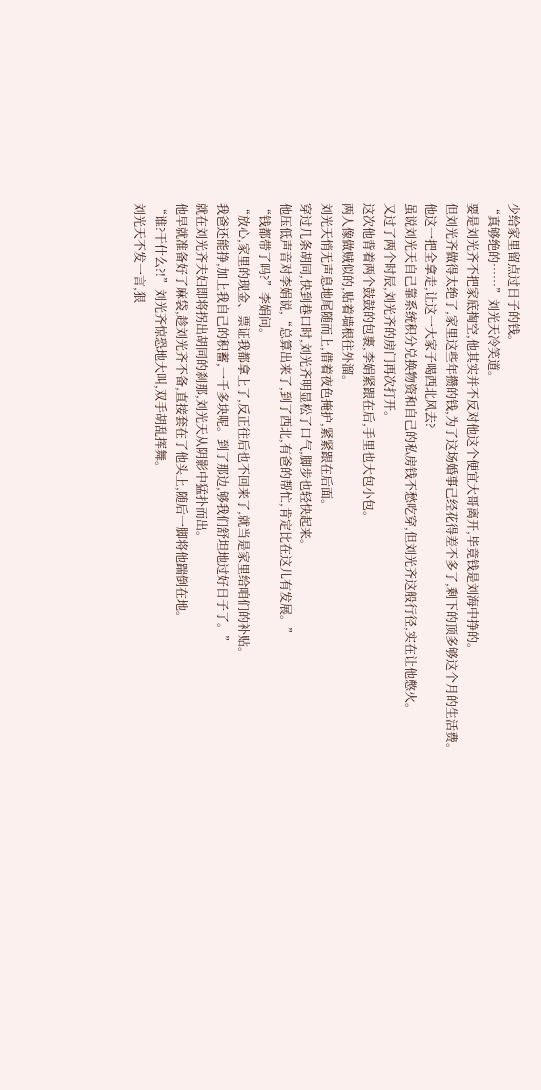少给家里留点过日子的钱。
“真够绝的……”刘光天冷笑道。
要是刘光齐不把家底掏空,他其实并不反对他这个便宜大哥离开,毕竟钱是刘海中挣的。
但刘光齐做得太绝了,家里这些年攒的钱,为了这场婚事己经花得差不多了,剩下的顶多够这个月的生活费。
他这一把全拿走,让这一大家子喝西北风去?
虽说刘光天自己靠系统积分兑换物资和自己的私房钱不愁吃穿,但刘光齐这般行径,实在让他憋火。
又过了两个时辰,刘光齐的房门再次打开。
这次他背着两个鼓鼓的包裹,李娟紧跟在后,手里也大包小包。
两人像做贼似的,贴着墙根往外溜。
刘光天悄无声息地尾随而上,借着夜色掩护,紧紧跟在后面。
穿过几条胡同,快到巷口时,刘光齐明显松了口气,脚步也轻快起来。
他压低声音对李娟说,“总算出来了,到了西北,有爸的帮忙,肯定比在这儿有发展。”
“钱都带了吗?”李娟问。
“放心,家里的现金、票证我都拿上了,反正往后也不回来了,就当是家里给咱们的补贴。
我爸还能挣,加上我自己的积蓄,一千多块呢。到了那边,够我们舒坦地过好日子了。”
就在刘光齐夫妇即将拐出胡同的刹那,刘光天从阴影中猛扑而出。
他早就准备好了麻袋,趁刘光齐不备,直接套在了他头上,随后一脚将他踹倒在地。
“谁?干什么?!”刘光齐惊恐地大叫,双手胡乱挥舞。
刘光天不发一言,狠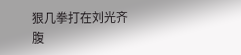狠几拳打在刘光齐腹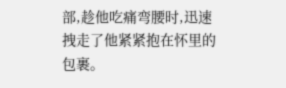部,趁他吃痛弯腰时,迅速拽走了他紧紧抱在怀里的包裹。